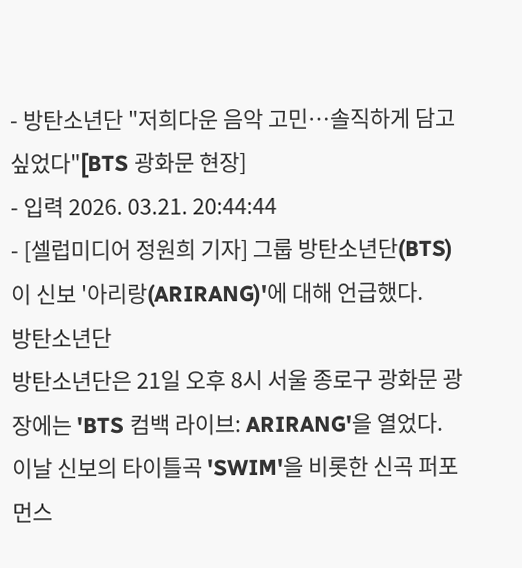- 방탄소년단 "저희다운 음악 고민…솔직하게 담고 싶었다"[BTS 광화문 현장]
- 입력 2026. 03.21. 20:44:44
- [셀럽미디어 정원희 기자] 그룹 방탄소년단(BTS)이 신보 '아리랑(ARIRANG)'에 대해 언급했다.
방탄소년단
방탄소년단은 21일 오후 8시 서울 종로구 광화문 광장에는 'BTS 컴백 라이브: ARIRANG'을 열었다. 이날 신보의 타이틀곡 'SWIM'을 비롯한 신곡 퍼포먼스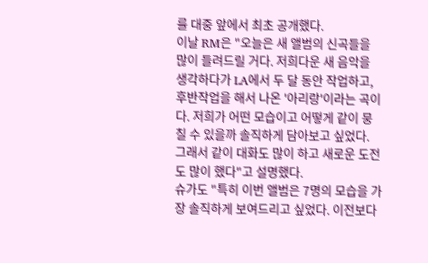를 대중 앞에서 최초 공개했다.
이날 RM은 "오늘은 새 앨범의 신곡들을 많이 들려드릴 거다. 저희다운 새 음악을 생각하다가 LA에서 두 달 동안 작업하고, 후반작업을 해서 나온 '아리랑'이라는 곡이다. 저희가 어떤 모습이고 어떻게 같이 뭉칠 수 있을까 솔직하게 담아보고 싶었다. 그래서 같이 대화도 많이 하고 새로운 도전도 많이 했다"고 설명했다.
슈가도 "특히 이번 앨범은 7명의 모습을 가장 솔직하게 보여드리고 싶었다. 이전보다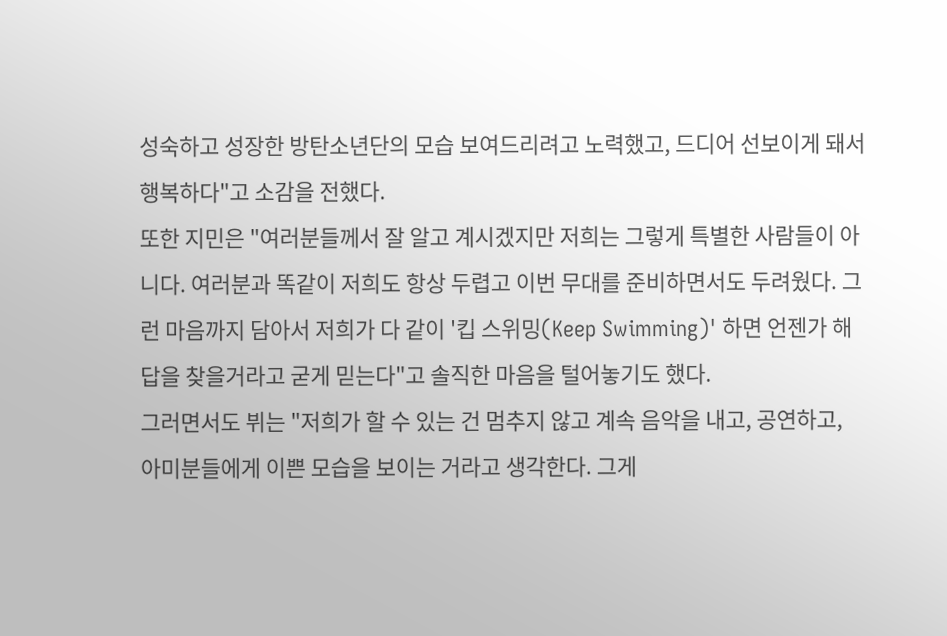성숙하고 성장한 방탄소년단의 모습 보여드리려고 노력했고, 드디어 선보이게 돼서 행복하다"고 소감을 전했다.
또한 지민은 "여러분들께서 잘 알고 계시겠지만 저희는 그렇게 특별한 사람들이 아니다. 여러분과 똑같이 저희도 항상 두렵고 이번 무대를 준비하면서도 두려웠다. 그런 마음까지 담아서 저희가 다 같이 '킵 스위밍(Keep Swimming)' 하면 언젠가 해답을 찾을거라고 굳게 믿는다"고 솔직한 마음을 털어놓기도 했다.
그러면서도 뷔는 "저희가 할 수 있는 건 멈추지 않고 계속 음악을 내고, 공연하고, 아미분들에게 이쁜 모습을 보이는 거라고 생각한다. 그게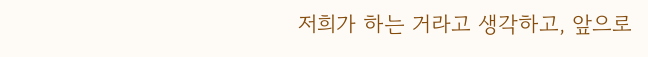저희가 하는 거라고 생각하고, 앞으로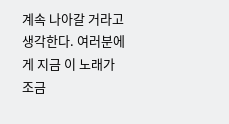계속 나아갈 거라고 생각한다. 여러분에게 지금 이 노래가 조금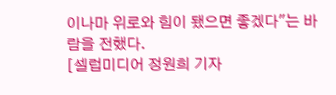이나마 위로와 힘이 됐으면 좋겠다"는 바람을 전했다.
[셀럽미디어 정원희 기자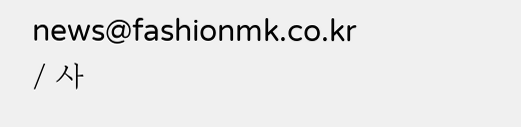news@fashionmk.co.kr / 사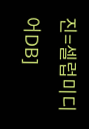진=셀럽미디어DB]